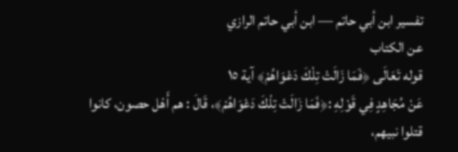تفسير ابن أبي حاتم — ابن أبي حاتم الرازي
عن الكتاب
قوله تَعَالَى ﴿فَمَا زَالَتْ تِلْكَ دَعْوَاهُمْ﴾ آية ١٥
عَنْ مُجَاهِدٍ فِي قَوْلِهِ :﴿فَمَا زَالَتْ تِلْكَ دَعْوَاهُمْ﴾، قَالَ : هم أَهْل حصون، كانوا قتلوا نبيهم،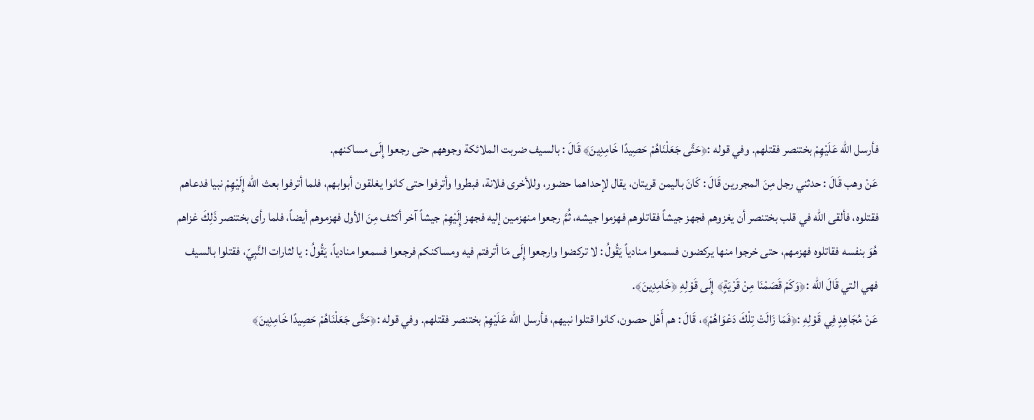فأرسل الله عَلَيْهِمْ بختنصر فقتلهم. وفي قوله :﴿حَتَّى جَعَلْنَاهُمْ حَصِيدًا خَامِدِينَ﴾ قَالَ : بالسيف ضربت الملائكة وجوههم حتى رجعوا إِلَى مساكنهم.
عَنْ وهب قَالَ : حدثني رجل مِنَ المجررين قَالَ : كَانَ باليمن قريتان، يقال لإحداهما حضور، وللأخرى فلانة، فبطروا وأترفوا حتى كانوا يغلقون أبوابهم، فلما أترفوا بعث الله إِلَيْهِمْ نبيا فدعاهم فقتلوه، فألقى الله في قلب بختنصر أن يغزوهم فجهز جيشاً فقاتلوهم فهزموا جيشه، ثُمَّ رجعوا منهزمين إليه فجهز إِلَيْهِمْ جيشاً آخر أكثف مِنَ الأول فهزموهم أيضاً، فلما رأى بختنصر ذَلِكَ غزاهم هُوَ بنفسه فقاتلوه فهزمهم، حتى خرجوا منها يركضون فسمعوا منادياً يَقُولُ : لا تركضوا وارجعوا إِلَى مَا أترفتم فيه ومساكنكم فرجعوا فسمعوا منادياً، يَقُولُ : يا لثارات النَّبِيّ، فقتلوا بالسيف فهي التي قَالَ الله :﴿وَكَمْ قَصَمْنَا مِنْ قَرْيَةٍ﴾ إِلَى قَوْلِهِ ﴿خَامِدِينَ﴾.
عَنْ مُجَاهِدٍ فِي قَوْلِهِ :﴿فَمَا زَالَتْ تِلْكَ دَعْوَاهُمْ﴾، قَالَ : هم أَهْل حصون، كانوا قتلوا نبيهم، فأرسل الله عَلَيْهِمْ بختنصر فقتلهم. وفي قوله :﴿حَتَّى جَعَلْنَاهُمْ حَصِيدًا خَامِدِينَ﴾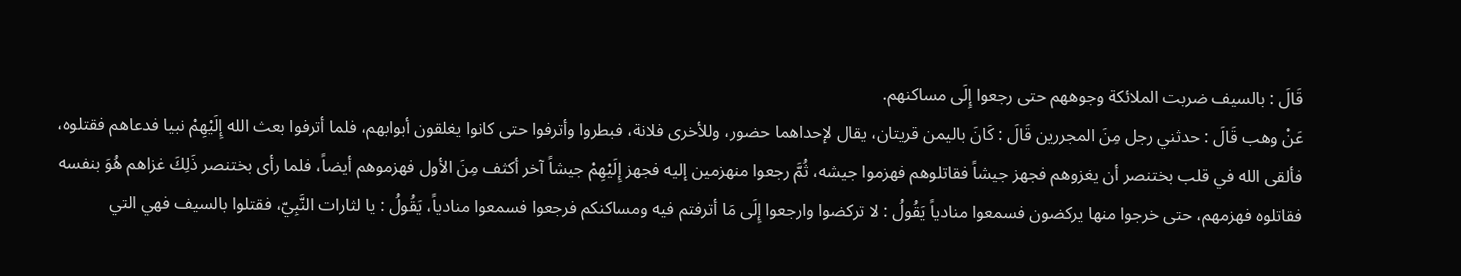قَالَ : بالسيف ضربت الملائكة وجوههم حتى رجعوا إِلَى مساكنهم.
عَنْ وهب قَالَ : حدثني رجل مِنَ المجررين قَالَ : كَانَ باليمن قريتان، يقال لإحداهما حضور، وللأخرى فلانة، فبطروا وأترفوا حتى كانوا يغلقون أبوابهم، فلما أترفوا بعث الله إِلَيْهِمْ نبيا فدعاهم فقتلوه، فألقى الله في قلب بختنصر أن يغزوهم فجهز جيشاً فقاتلوهم فهزموا جيشه، ثُمَّ رجعوا منهزمين إليه فجهز إِلَيْهِمْ جيشاً آخر أكثف مِنَ الأول فهزموهم أيضاً، فلما رأى بختنصر ذَلِكَ غزاهم هُوَ بنفسه فقاتلوه فهزمهم، حتى خرجوا منها يركضون فسمعوا منادياً يَقُولُ : لا تركضوا وارجعوا إِلَى مَا أترفتم فيه ومساكنكم فرجعوا فسمعوا منادياً، يَقُولُ : يا لثارات النَّبِيّ، فقتلوا بالسيف فهي التي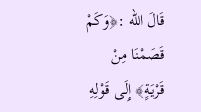قَالَ الله :﴿وَكَمْ قَصَمْنَا مِنْ قَرْيَةٍ﴾ إِلَى قَوْلِهِ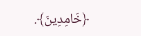﴿خَامِدِينَ﴾.